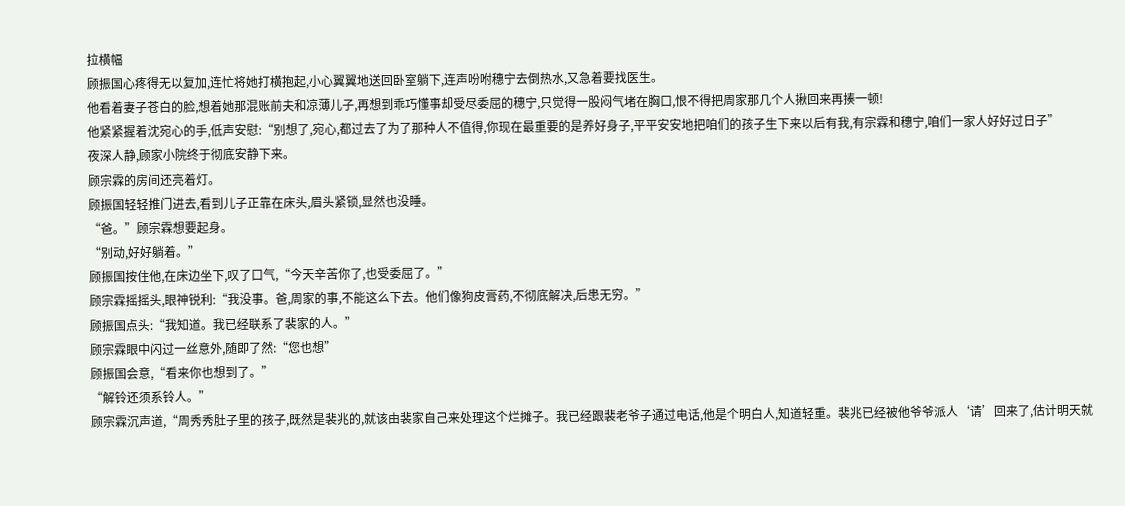拉横幅
顾振国心疼得无以复加,连忙将她打横抱起,小心翼翼地送回卧室躺下,连声吩咐穗宁去倒热水,又急着要找医生。
他看着妻子苍白的脸,想着她那混账前夫和凉薄儿子,再想到乖巧懂事却受尽委屈的穗宁,只觉得一股闷气堵在胸口,恨不得把周家那几个人揪回来再揍一顿!
他紧紧握着沈宛心的手,低声安慰:“别想了,宛心,都过去了为了那种人不值得,你现在最重要的是养好身子,平平安安地把咱们的孩子生下来以后有我,有宗霖和穗宁,咱们一家人好好过日子”
夜深人静,顾家小院终于彻底安静下来。
顾宗霖的房间还亮着灯。
顾振国轻轻推门进去,看到儿子正靠在床头,眉头紧锁,显然也没睡。
“爸。”顾宗霖想要起身。
“别动,好好躺着。”
顾振国按住他,在床边坐下,叹了口气,“今天辛苦你了,也受委屈了。”
顾宗霖摇摇头,眼神锐利:“我没事。爸,周家的事,不能这么下去。他们像狗皮膏药,不彻底解决,后患无穷。”
顾振国点头:“我知道。我已经联系了裴家的人。”
顾宗霖眼中闪过一丝意外,随即了然:“您也想”
顾振国会意,“看来你也想到了。”
“解铃还须系铃人。”
顾宗霖沉声道,“周秀秀肚子里的孩子,既然是裴兆的,就该由裴家自己来处理这个烂摊子。我已经跟裴老爷子通过电话,他是个明白人,知道轻重。裴兆已经被他爷爷派人‘请’回来了,估计明天就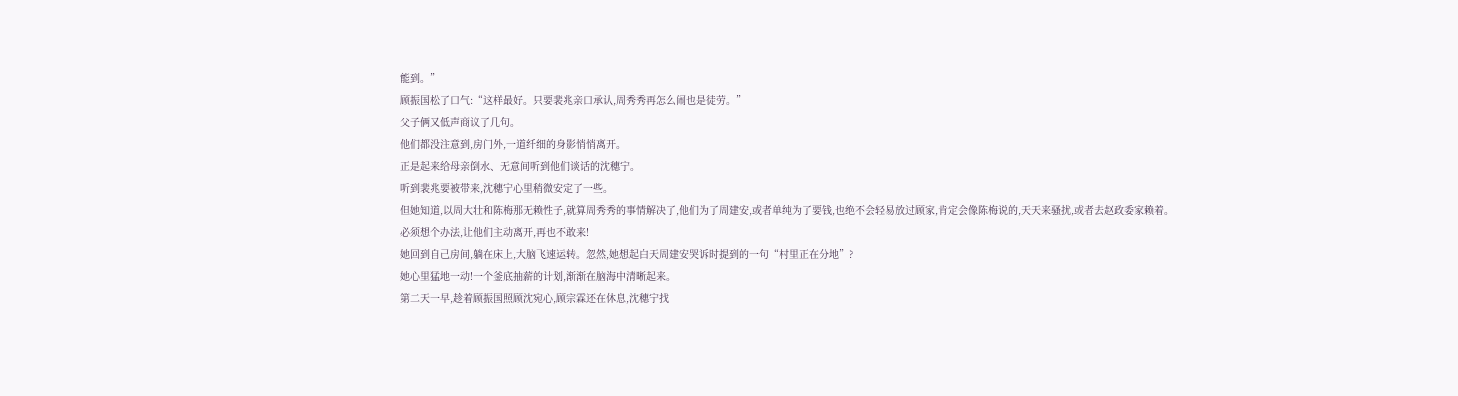能到。”
顾振国松了口气:“这样最好。只要裴兆亲口承认,周秀秀再怎么闹也是徒劳。”
父子俩又低声商议了几句。
他们都没注意到,房门外,一道纤细的身影悄悄离开。
正是起来给母亲倒水、无意间听到他们谈话的沈穗宁。
听到裴兆要被带来,沈穗宁心里稍微安定了一些。
但她知道,以周大壮和陈梅那无赖性子,就算周秀秀的事情解决了,他们为了周建安,或者单纯为了要钱,也绝不会轻易放过顾家,肯定会像陈梅说的,天天来骚扰,或者去赵政委家赖着。
必须想个办法,让他们主动离开,再也不敢来!
她回到自己房间,躺在床上,大脑飞速运转。忽然,她想起白天周建安哭诉时提到的一句“村里正在分地”?
她心里猛地一动!一个釜底抽薪的计划,渐渐在脑海中清晰起来。
第二天一早,趁着顾振国照顾沈宛心,顾宗霖还在休息,沈穗宁找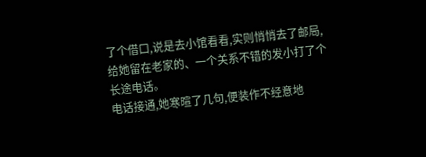了个借口,说是去小馆看看,实则悄悄去了邮局,给她留在老家的、一个关系不错的发小打了个长途电话。
电话接通,她寒暄了几句,便装作不经意地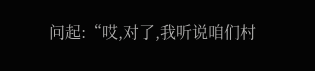问起:“哎,对了,我听说咱们村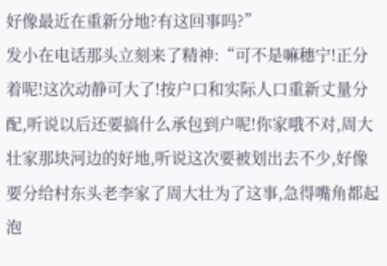好像最近在重新分地?有这回事吗?”
发小在电话那头立刻来了精神:“可不是嘛穗宁!正分着呢!这次动静可大了!按户口和实际人口重新丈量分配,听说以后还要搞什么承包到户呢!你家哦不对,周大壮家那块河边的好地,听说这次要被划出去不少,好像要分给村东头老李家了周大壮为了这事,急得嘴角都起泡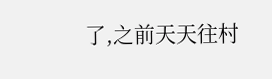了,之前天天往村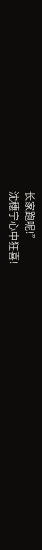长家跑呢!”
沈穗宁心中狂喜!